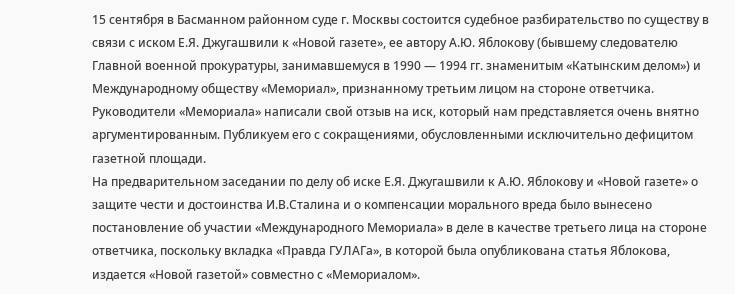15 сентября в Басманном районном суде г. Москвы состоится судебное разбирательство по существу в связи с иском Е.Я. Джугашвили к «Новой газете», ее автору А.Ю. Яблокову (бывшему следователю Главной военной прокуратуры, занимавшемуся в 1990 — 1994 гг. знаменитым «Катынским делом») и Международному обществу «Мемориал», признанному третьим лицом на стороне ответчика. Руководители «Мемориала» написали свой отзыв на иск, который нам представляется очень внятно аргументированным. Публикуем его с сокращениями, обусловленными исключительно дефицитом газетной площади.
На предварительном заседании по делу об иске Е.Я. Джугашвили к А.Ю. Яблокову и «Новой газете» о защите чести и достоинства И.В.Сталина и о компенсации морального вреда было вынесено постановление об участии «Международного Мемориала» в деле в качестве третьего лица на стороне ответчика, поскольку вкладка «Правда ГУЛАГа», в которой была опубликована статья Яблокова, издается «Новой газетой» совместно с «Мемориалом».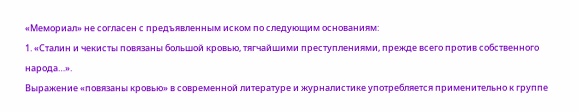«Мемориал» не согласен с предъявленным иском по следующим основаниям:
1. «Сталин и чекисты повязаны большой кровью, тягчайшими преступлениями, прежде всего против собственного народа…».
Выражение «повязаны кровью» в современной литературе и журналистике употребляется применительно к группе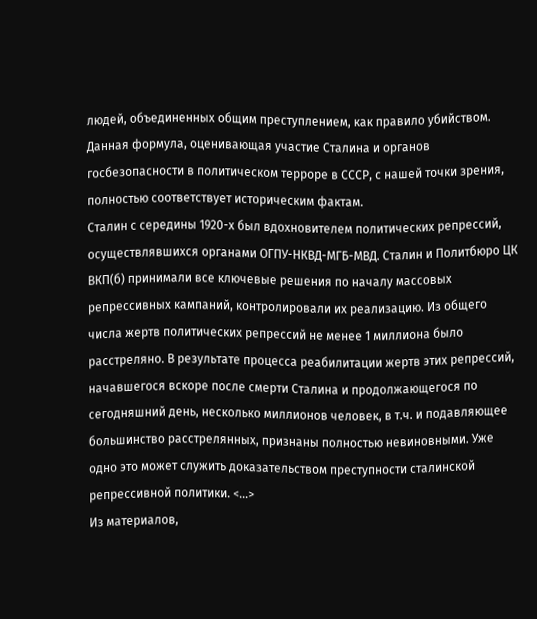людей, объединенных общим преступлением, как правило убийством. Данная формула, оценивающая участие Сталина и органов госбезопасности в политическом терроре в СССР, с нашей точки зрения, полностью соответствует историческим фактам.
Сталин с середины 1920-х был вдохновителем политических репрессий, осуществлявшихся органами ОГПУ-НКВД-МГБ-МВД. Сталин и Политбюро ЦК ВКП(б) принимали все ключевые решения по началу массовых репрессивных кампаний, контролировали их реализацию. Из общего числа жертв политических репрессий не менее 1 миллиона было расстреляно. В результате процесса реабилитации жертв этих репрессий, начавшегося вскоре после смерти Сталина и продолжающегося по сегодняшний день, несколько миллионов человек, в т.ч. и подавляющее большинство расстрелянных, признаны полностью невиновными. Уже одно это может служить доказательством преступности сталинской репрессивной политики. <…>
Из материалов,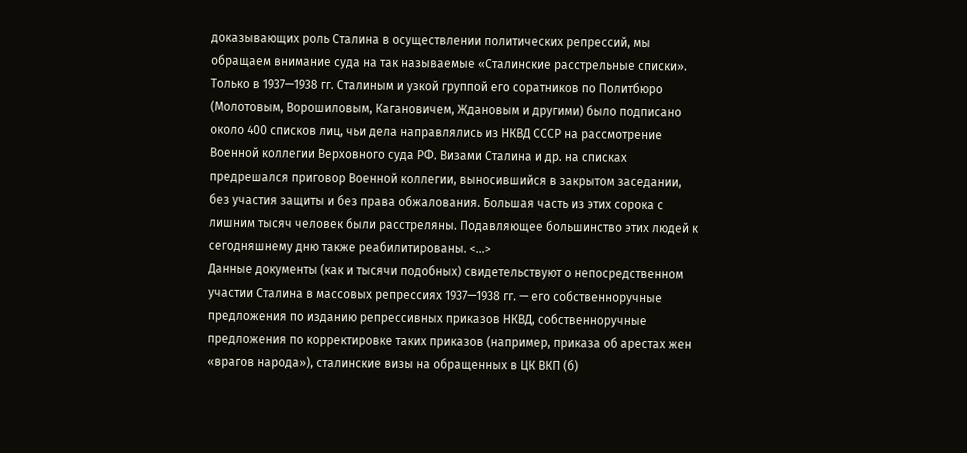доказывающих роль Сталина в осуществлении политических репрессий, мы обращаем внимание суда на так называемые «Сталинские расстрельные списки». Только в 1937—1938 гг. Сталиным и узкой группой его соратников по Политбюро (Молотовым, Ворошиловым, Кагановичем, Ждановым и другими) было подписано около 400 списков лиц, чьи дела направлялись из НКВД СССР на рассмотрение Военной коллегии Верховного суда РФ. Визами Сталина и др. на списках предрешался приговор Военной коллегии, выносившийся в закрытом заседании, без участия защиты и без права обжалования. Большая часть из этих сорока с лишним тысяч человек были расстреляны. Подавляющее большинство этих людей к сегодняшнему дню также реабилитированы. <…>
Данные документы (как и тысячи подобных) свидетельствуют о непосредственном участии Сталина в массовых репрессиях 1937—1938 гг. — его собственноручные предложения по изданию репрессивных приказов НКВД, собственноручные предложения по корректировке таких приказов (например, приказа об арестах жен «врагов народа»), сталинские визы на обращенных в ЦК ВКП (б)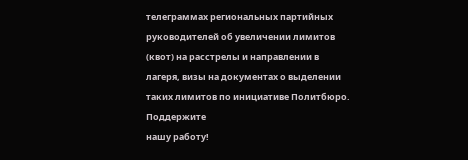телеграммах региональных партийных руководителей об увеличении лимитов (квот) на расстрелы и направлении в лагеря, визы на документах о выделении таких лимитов по инициативе Политбюро.
Поддержите
нашу работу!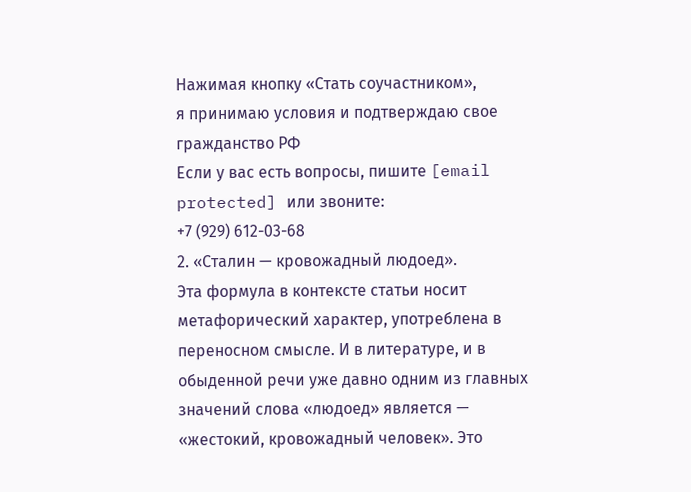Нажимая кнопку «Стать соучастником»,
я принимаю условия и подтверждаю свое гражданство РФ
Если у вас есть вопросы, пишите [email protected] или звоните:
+7 (929) 612-03-68
2. «Сталин — кровожадный людоед».
Эта формула в контексте статьи носит метафорический характер, употреблена в переносном смысле. И в литературе, и в обыденной речи уже давно одним из главных значений слова «людоед» является — «жестокий, кровожадный человек». Это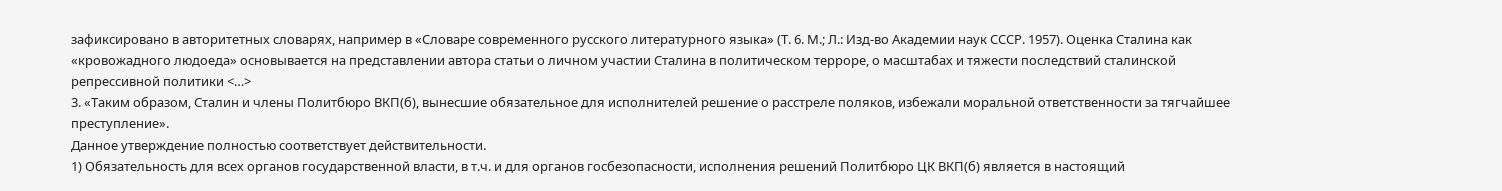зафиксировано в авторитетных словарях, например в «Словаре современного русского литературного языка» (Т. 6. М.; Л.: Изд-во Академии наук СССР. 1957). Оценка Сталина как «кровожадного людоеда» основывается на представлении автора статьи о личном участии Сталина в политическом терроре, о масштабах и тяжести последствий сталинской репрессивной политики <…>
3. «Таким образом, Сталин и члены Политбюро ВКП(б), вынесшие обязательное для исполнителей решение о расстреле поляков, избежали моральной ответственности за тягчайшее преступление».
Данное утверждение полностью соответствует действительности.
1) Обязательность для всех органов государственной власти, в т.ч. и для органов госбезопасности, исполнения решений Политбюро ЦК ВКП(б) является в настоящий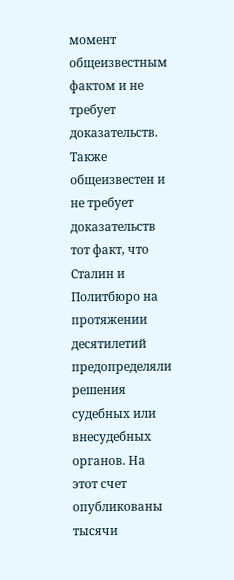момент общеизвестным фактом и не требует доказательств. Также общеизвестен и не требует доказательств тот факт, что Сталин и Политбюро на протяжении десятилетий предопределяли решения судебных или внесудебных органов. На этот счет опубликованы тысячи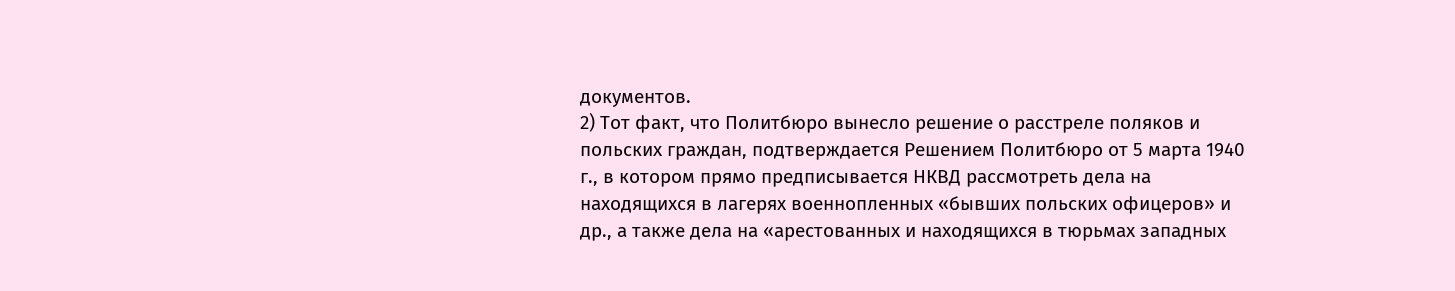документов.
2) Тот факт, что Политбюро вынесло решение о расстреле поляков и польских граждан, подтверждается Решением Политбюро от 5 марта 1940 г., в котором прямо предписывается НКВД рассмотреть дела на находящихся в лагерях военнопленных «бывших польских офицеров» и др., а также дела на «арестованных и находящихся в тюрьмах западных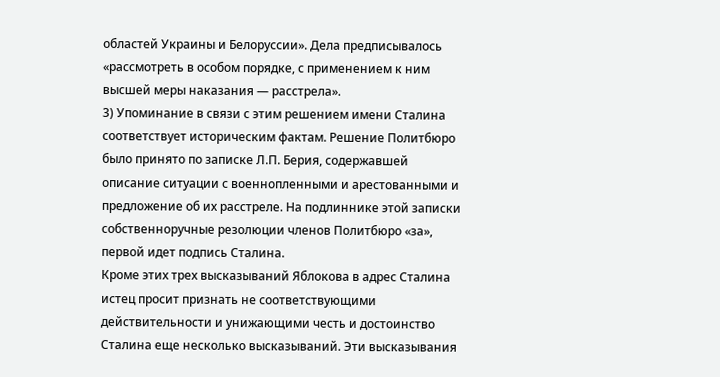областей Украины и Белоруссии». Дела предписывалось «рассмотреть в особом порядке, с применением к ним высшей меры наказания — расстрела».
3) Упоминание в связи с этим решением имени Сталина соответствует историческим фактам. Решение Политбюро было принято по записке Л.П. Берия, содержавшей описание ситуации с военнопленными и арестованными и предложение об их расстреле. На подлиннике этой записки собственноручные резолюции членов Политбюро «за», первой идет подпись Сталина.
Кроме этих трех высказываний Яблокова в адрес Сталина истец просит признать не соответствующими действительности и унижающими честь и достоинство Сталина еще несколько высказываний. Эти высказывания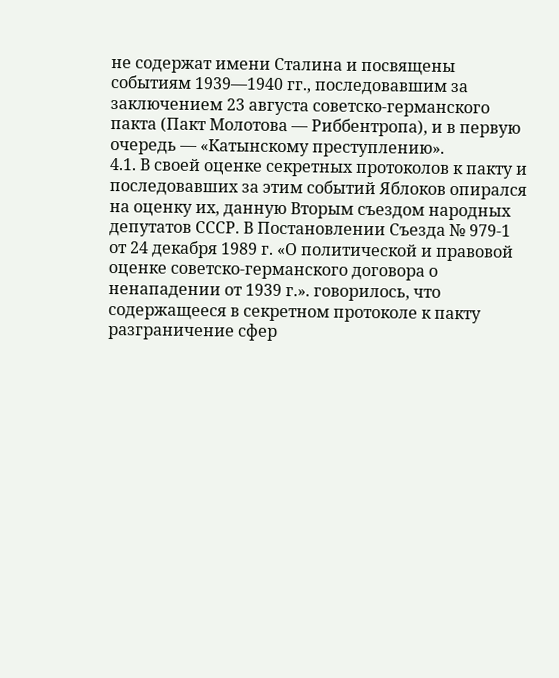не содержат имени Сталина и посвящены событиям 1939—1940 гг., последовавшим за заключением 23 августа советско-германского пакта (Пакт Молотова — Риббентропа), и в первую очередь — «Катынскому преступлению».
4.1. В своей оценке секретных протоколов к пакту и последовавших за этим событий Яблоков опирался на оценку их, данную Вторым съездом народных депутатов СССР. В Постановлении Съезда № 979-1 от 24 декабря 1989 г. «О политической и правовой оценке советско-германского договора о ненападении от 1939 г.». говорилось, что содержащееся в секретном протоколе к пакту разграничение сфер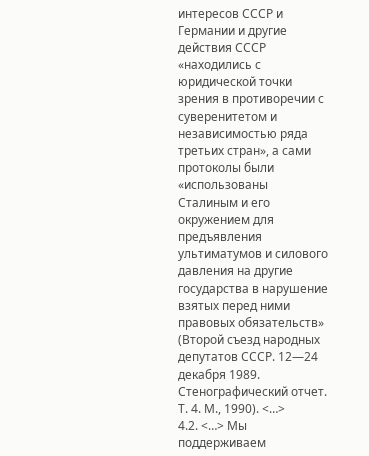интересов СССР и Германии и другие действия СССР «находились с юридической точки зрения в противоречии с суверенитетом и независимостью ряда третьих стран», а сами протоколы были «использованы Сталиным и его окружением для предъявления ультиматумов и силового давления на другие государства в нарушение взятых перед ними правовых обязательств» (Второй съезд народных депутатов СССР. 12—24 декабря 1989. Стенографический отчет. Т. 4. М., 1990). <…>
4.2. <…> Мы поддерживаем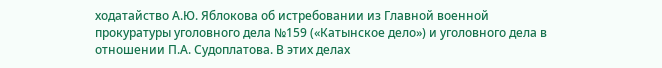ходатайство А.Ю. Яблокова об истребовании из Главной военной прокуратуры уголовного дела №159 («Катынское дело») и уголовного дела в отношении П.А. Судоплатова. В этих делах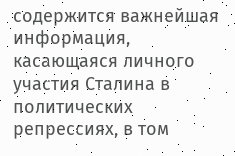содержится важнейшая информация, касающаяся личного участия Сталина в политических репрессиях, в том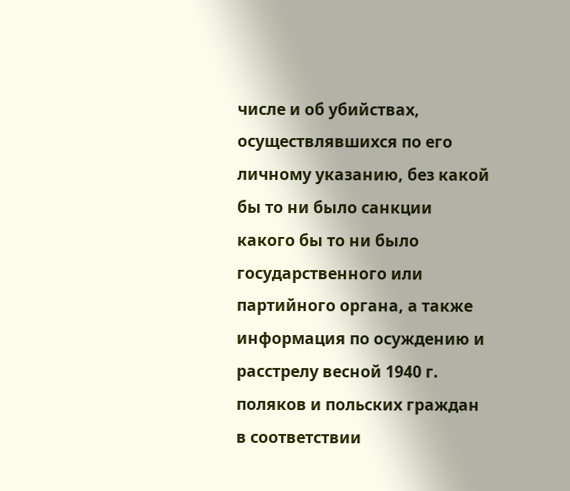числе и об убийствах, осуществлявшихся по его личному указанию, без какой бы то ни было санкции какого бы то ни было государственного или партийного органа, а также информация по осуждению и расстрелу весной 1940 г. поляков и польских граждан в соответствии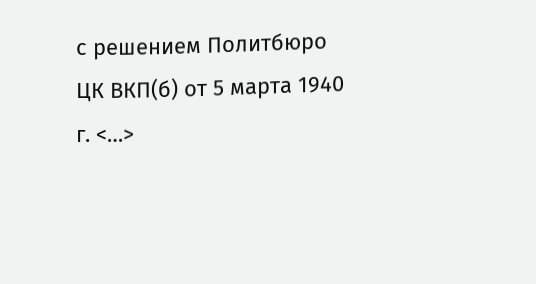с решением Политбюро ЦК ВКП(б) от 5 марта 1940 г. <…>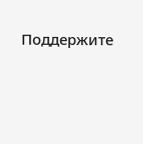Поддержите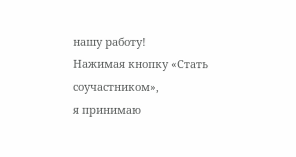нашу работу!
Нажимая кнопку «Стать соучастником»,
я принимаю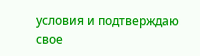условия и подтверждаю свое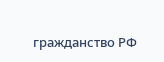гражданство РФ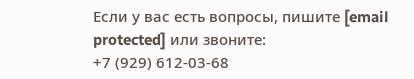Если у вас есть вопросы, пишите [email protected] или звоните:
+7 (929) 612-03-68